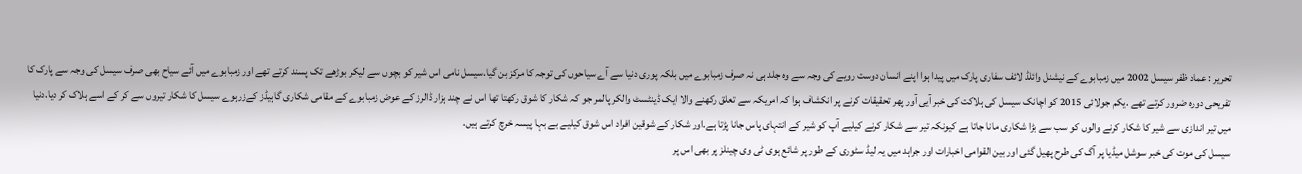تحریر : عماد ظفر سیسل 2002 میں زمبابوے کے نیشنل وائلڈ لائف سفاری پارک میں پیدا ہوا اپنے انسان دوست رویے کی وجہ سے وہ جلد ہی نہ صرف زمبابوے میں بلکہ پوری دنیا سے آے سیاحوں کی توجہ کا مرکز بن گیا.سیسل نامی اس شیر کو بچوں سے لیکر بوڑھے تک پسند کرتے تھے اور زمبابوے میں آئے سیاح بھی صرف سیسل کی وجہ سے پارک کا تفریحی دورہ ضرور کرتے تھے .یکم جولائی 2015 کو اچانک سیسل کی ہلاکت کی خبر آیی آور پھر تحقیقات کرنے پر انکشاف ہوا کہ امریکہ سے تعلق رکھنے والا ایک ڈینٹسٹ والکر پالمر جو کہ شکار کا شوق رکھتا تھا اس نے چند ہزار ڈالرز کے عوض زمبابوے کے مقامی شکاری گاہیڈز کےزرہوے سیسل کا شکار تیروں سے کر کے اسے ہلاک کر دیا.دنیا میں تیر اندازی سے شیر کا شکار کرنے والوں کو سب سے بڑا شکاری مانا جاتا ہے کیونکہ تیر سے شکار کرنے کیلیے آپ کو شیر کے انتہای پاس جانا پڑتا ہے.اور شکار کے شوقین افراد اس شوق کیلیے بے بہا پیسہ خرچ کرتے ہیں.
سیسل کی موت کی خبر سوشل میڈیا پر آگ کی طرح پھیل گئی اور بین القوامی اخبارات اور جراہد میں یہ لیڈ سٹوری کے طور پر شائع ہوی ٹی وی چینلز پر بھی اس پر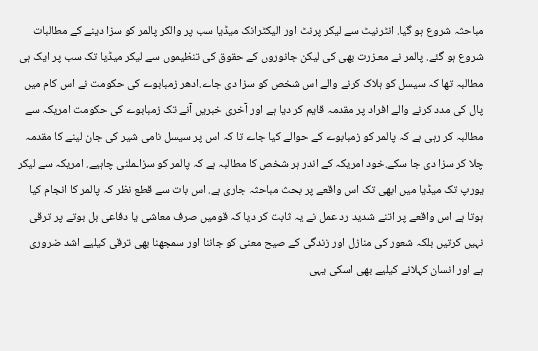مباحثہ شروع ہو گیا. انٹرنیٹ سے لیکر پرنٹ اور الیکٹرانک میڈیا سب پر والکر پالمر کو سزا دینے کے مطالبات شروع ہو گئے. پالمر نے معـزرت بھی کی لیکن جانوروں کے حقوق کی تنظیموں سے لیکر میڈیا تک سب پر ایک ہی مطالبہ تھا کہ سیسل کو ہلاک کرنے والے اس شخص کو سزا دی جاے.ادھر زمبابوے کی حکومت نے اس کام میں پال کی مدد کرنے والے افراد پر مقدمہ قایم کر دیا ہے اور آخری خبریں آنے تک زمبابوے کی حکومت امریکہ سے مطالبہ کر رہی ہے کہ پالمر کو زمبابوے کے حوالے کیا جاے تا کہ اس پر سیسل نامی شیر کی جان لینے کا مقدمہ چلا کر سزا دی جا سکے.خود امریکہ کے اندر ہر شخص کا مطالبہ ہے کہ پالمر کو سزاـملنی چاہیے. امریکہ سے لیکر یورپ تک میڈیا میں ابھی تک اس واقعے پر بحث مباحثہ جاری ہے. اس بات سے قطع نظر کہ پالمر کا انجام کیا ہوتا ہے اس واقعے پر اتنے شدید رد عمل نے یہ ثابت کر دیا کہ قومیں صرف معاشی یا دفاعی بل بوتے پر ترقی نہیں کرتیں بلکہ شعور کی منازل اور زندگی کے صیح معنی کو جاننا اور سمجھنا بھی ترقی کیلیے اشد ضروری ہے اور انسان کہلانے کیلیے بھی اسکی یہی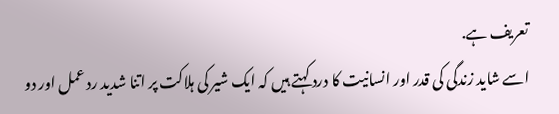تعریف ہے.
اسے شاید زندگی کی قدر اور انسانیت کا درد کہتے ہیں کہ ایک شیر کی ہلاکت پر اتنا شدید رد عمل اور دو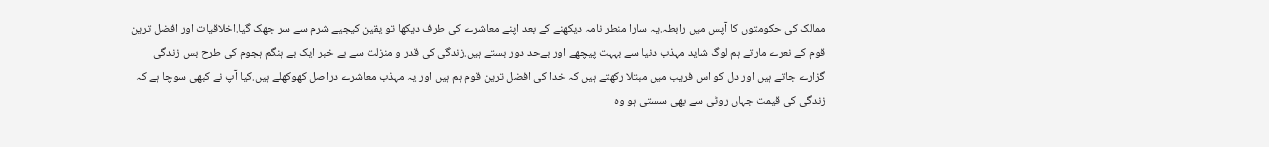ممالک کی حکومتوں کا آپس میں رابطہ.یہ سارا منطر نامہ دیکھنے کے بعد اپنے معاشرے کی طرف دیکھا تو یقین کیجیے شرم سے سر جھک گیا.اخلاقیات اور افضل ترین قوم کے نعرے مارتے ہم لوگ شاید مہذب دنیا سے بہہت پیچھے اور بےحد دور بستے ہیں.زندگی کی قدر و منزلت سے بے خبر ایک بے ہنگم ہجوم کی طرح بس زندگی گزارے جاتے ہیں اور دل کو اس فریب میں مبتلا رکھتے ہیں کہ خدا کی افضل ترین قوم ہم ہیں اور یہ مہذب معاشرے دراصل کھوکھلے ہیں.کیا آپ نے کبھی سوچا ہے کہ زندگی کی قیمت جہاں روٹی سے بھی سستی ہو وہ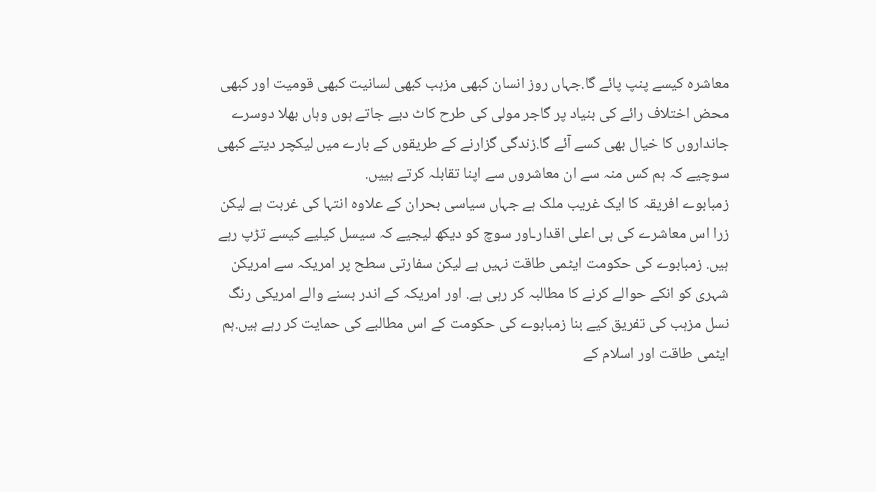معاشرہ کیسے پنپ پائے گا.جہاں روز انسان کبھی مزہب کبھی لسانیت کبھی قومیت اور کبھی محض اختلاف رائے کی بنیاد پر گاجر مولی کی طرح کاٹ دیے جاتے ہوں وہاں بھلا دوسرے جانداروں کا خیال بھی کسے آئے گا.زندگی گزارنے کے طریقوں کے بارے میں لیکچر دیتے کبھی سوچیے کہ ہم کس منہ سے ان معاشروں سے اپنا تقابلہ کرتے ہییں.
زمبابوے افریقہ کا ایک غریب ملک ہے جہاں سیاسی بحران کے علاوہ انتہا کی غربت ہے لیکن زرا اس معاشرے کی ہی اعلی اقدارـاور سوچ کو دیکھ لیجیے کہ سیسل کیلیے کیسے تڑپ رہے ہیں. زمبابوے کی حکومت ایٹمی طاقت نہیں ہے لیکن سفارتی سطح پر امریکہ سے امریکن شہری کو انکے حوالے کرنے کا مطالبہ کر رہی ہے. اور امریکہ کے اندر بسنے والے امریکی رنگ نسل مزہب کی تفریق کیے بنا زمبابوے کی حکومت کے اس مطالبے کی حمایت کر رہے ہیں.ہم ایٹمی طاقت اور اسلام کے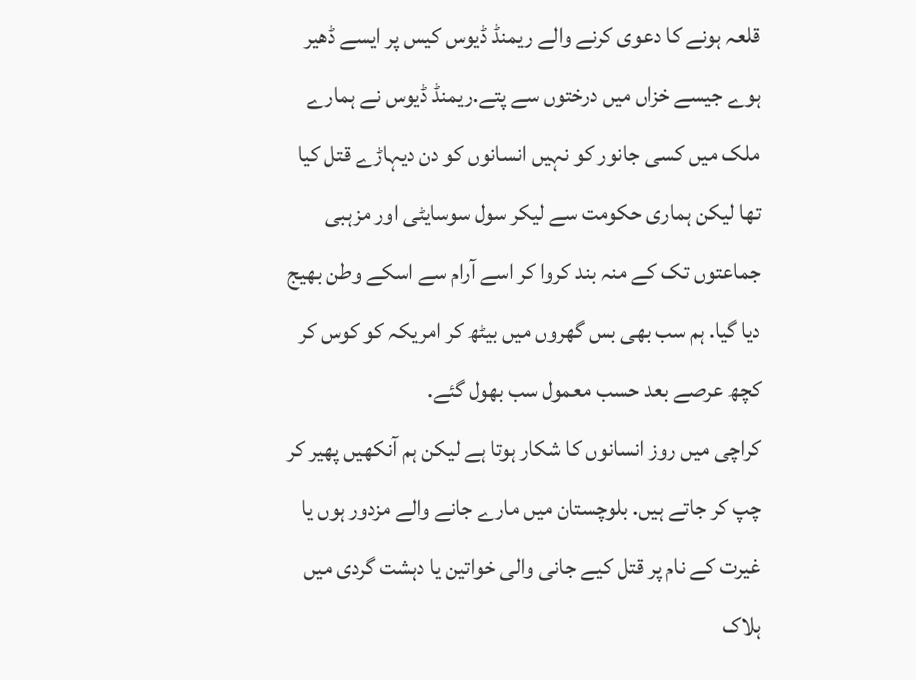قلعہ ہونے کا دعوی کرنے والے ریمنڈ ڈیوس کیس پر ایسے ڈھیر ہوے جیسے خزاں میں درختوں سے پتے.ریمنڈ ڈیوس نے ہمارے ملک میں کسی جانور کو نہیں انسانوں کو دن دیہاڑے قتل کیا تھا لیکن ہماری حکومت سے لیکر سول سوسایٹی اور مزہبی جماعتوں تک کے منہ بند کروا کر اسے آرام سے اسکے وطن بھیج دیا گیا. ہم سب بھی بس گھروں میں بیٹھ کر امریکہ کو کوس کر کچھ عرصے بعد حسب معمول سب بھول گئے.
کراچی میں روز انسانوں کا شکار ہوتا ہے لیکن ہم آنکھیں پھیر کر چپ کر جاتے ہیں. بلوچستان میں مارے جانے والے مزدور ہوں یا غیرت کے نام پر قتل کیے جانی والی خواتین یا دہشت گردی میں ہلاک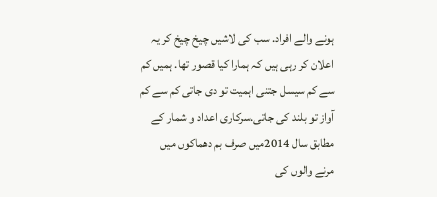ہونے والے افراد. سب کی لاشیں چیخ چیخ کر یہ اعلان کر رہی ہیں کہ ہمارا کیا قصور تھا. ہمیں کم سے کم سیسل جتنی اہمیت تو دی جاتی کم سے کم آواز تو بلند کی جاتی.سرکاری اعداد و شمار کے مطابق سال 2014میں صرف بم دھماکوں میں مرنے والوں کی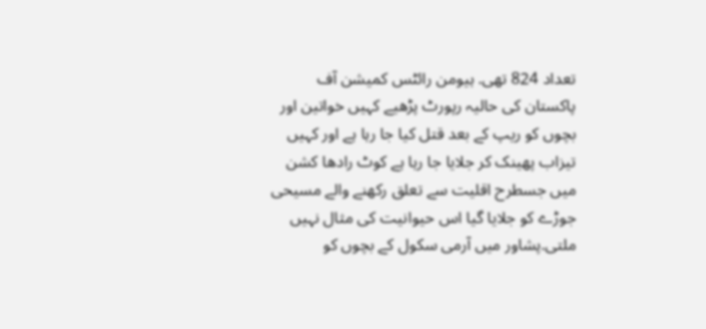تعداد 824 تھی. ہیومن رائٹس کمیشن آف پاکستان کی حالیہ رپورٹ پڑھیے کہیں خواتین اور بچوں کو ریپ کے بعد قتل کیا جا رہا ہے اور کہیں تیزاب پھینک کر جلایا جا رہا ہے کوٹ رادھا کشن میں جسطرح اقلیت سے تعلق رکھنے والے مسیحی جوڑے کو جلایا گیا اس حیوانیت کی مثال نہیں ملتی.پشاور میں آرمی سکول کے بچوں کو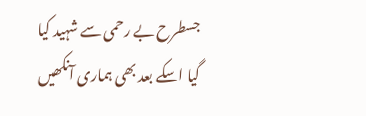جسطرح بے رحمی سے شہید کیا گیا اسکے بعد بھی ہماری آنکھیں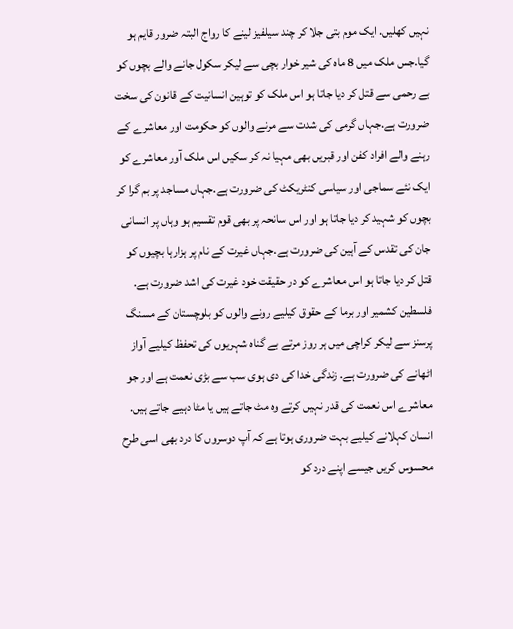نہیں کھلیں. ایک موم بتی جلا کر چند سیلفیز لینے کا رواج البتہ ضرور قایم ہو گیا.جس ملک میں 8 ماہ کی شیر خوار بچی سے لیکر سکول جانے والے بچوں کو بے رحمی سے قتل کر دیا جاتا ہو اس ملک کو توہین انسانیت کے قانون کی سخت ضرورت ہے.جہاں گرمی کی شدت سے مرنے والوں کو حکومت اور معاشرے کے رہنے والے افراد کفن اور قبریں بھی مہیا نہ کر سکیں اس ملک آور معاشرے کو ایک نئے سماجی اور سیاسی کنٹریکٹ کی ضرورت ہے.جہاں مساجد پر بم گرا کر بچوں کو شہید کر دیا جاتا ہو اور اس سانحہ پر بھی قوم تقسیم ہو وہاں پر انسانی جان کی تقدس کے آہین کی ضرورت ہے.جہاں غیرت کے نام پر ہزارہا بچیوں کو قتل کر دیا جاتا ہو اس معاشرے کو در حقیقت خود غیرت کی اشد ضرورت ہے.
فلسطین کشمیر اور برما کے حقوق کیلیے رونے والوں کو بلوچستان کے مسنگ پرسنز سے لیکر کراچی میں ہر روز مرتے بے گناہ شہریوں کی تحفظ کیلیے آواز اٹھانے کی ضرورت ہے. زندگی خدا کی دی ہوی سب سے بڑی نعمت ہے اور جو معاشرے اس نعمت کی قدر نہیں کرتے وہ مٹ جاتے ہیں یا مٹا دہیے جاتے ہیں. انسان کہلانے کیلیے بہت ضروری ہوتا ہے کہ آپ دوسروں کا درد بھی اسی طرح محسوس کریں جیسے اپنے درد کو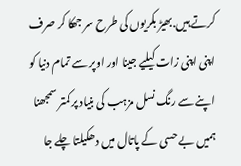کرتے ہیں.بھیڑ بکریوں کی طرح سر جھکا کر صرف اپنی اپنی زات کیلیے جینا اور اوپر سے تمام دنیا کو اپنے سے رنگ نسل مزہب کی بنیاد پر کمتر سمجھنا ہمیں بے حسی کے پاتال میں دھکیلتا چلے جا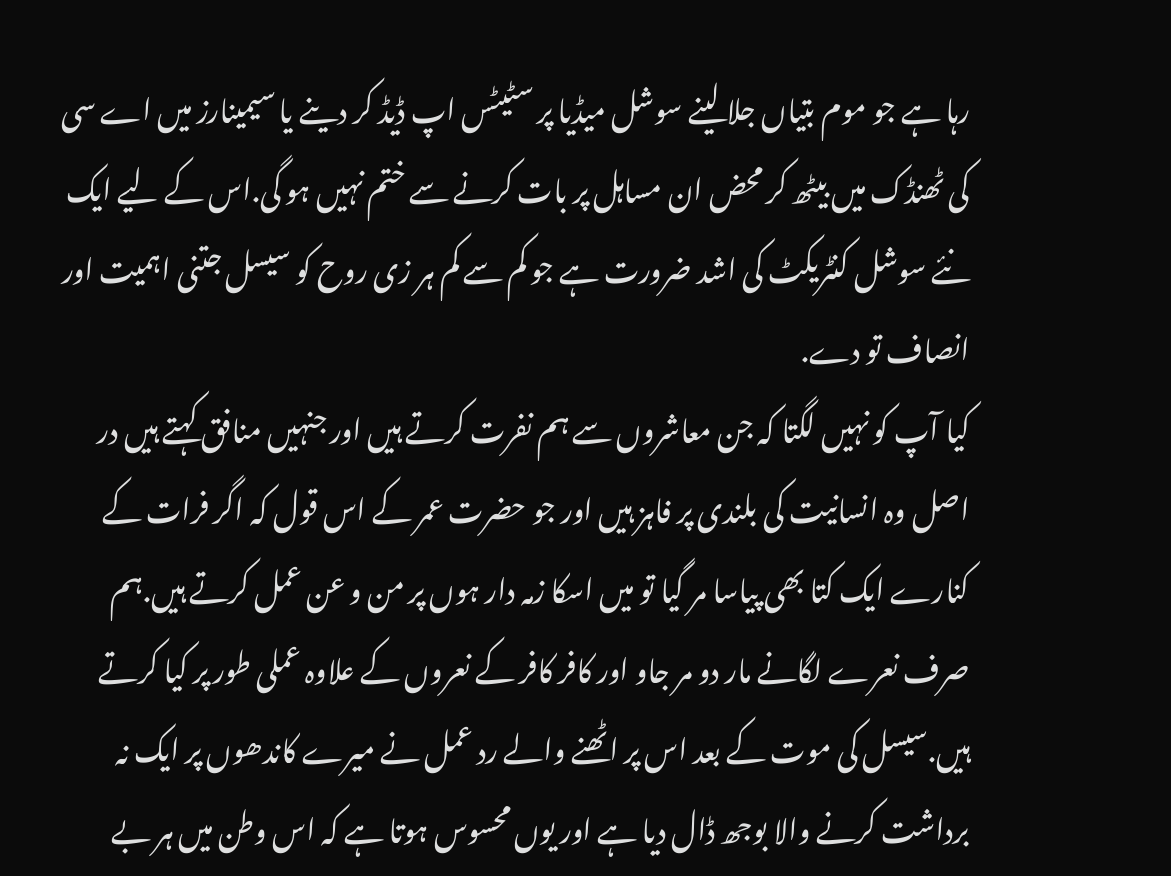رہا ہے جو موم بتیاں جلا لینے سوشل میڈیا پر سٹیٹس اپ ڈیڈ کر دینے یا سیمینارز میں اے سی کی ٹھنڈک میں بیٹھ کر محض ان مساہل پر بات کرنے سے ختم نہیں ہو گی.اس کے لیے ایک نئے سوشل کنٹریکٹ کی اشد ضرورت ہے جو کم سے کم ہر زی روح کو سیسل جتنی اہمیت اور انصاف تو دے.
کیا آپ کو نہیں لگتا کہ جن معاشروں سے ہم نفرت کرتے ہیں اور جنہیں منافق کہتے ہیں در اصل وہ انسانیت کی بلندی پر فاہز ہیں اور جو حضرت عمر کے اس قول کہ اگر فرات کے کنارے ایک کتا بھی پیاسا مر گیا تو میں اسکا زمہ دار ہوں پر من و عن عمل کرتے ہیں.ہم صرف نعرے لگانے مار دو مر جاو اور کافر کافر کے نعروں کے علاوہ عملی طور پر کیا کرتے ہیں.سیسل کی موت کے بعد اس پر اٹھنے والے رد عمل نے میرے کاندھوں پر ایک نہ برداشت کرنے والا بوجھ ڈال دیا ہے اور یوں محسوس ہوتا ہے کہ اس وطن میں ہر بے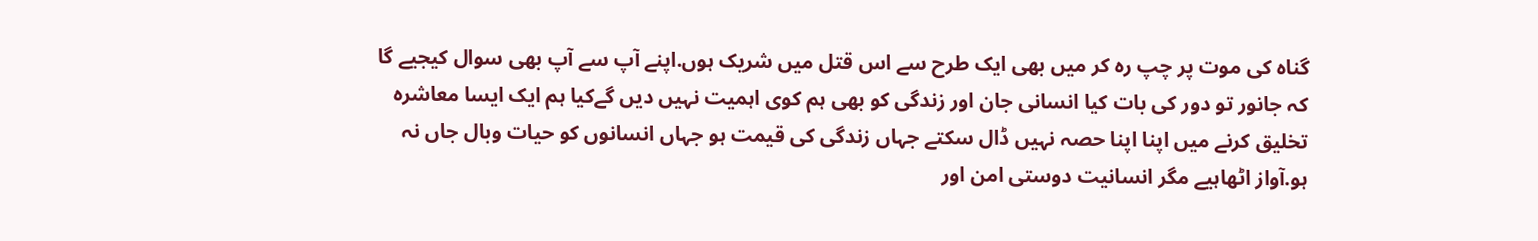گناہ کی موت پر چپ رہ کر میں بھی ایک طرح سے اس قتل میں شریک ہوں.اپنے آپ سے آپ بھی سوال کیجیے گا کہ جانور تو دور کی بات کیا انسانی جان اور زندگی کو بھی ہم کوی اہمیت نہیں دیں گےکیا ہم ایک ایسا معاشرہ تخلیق کرنے میں اپنا اپنا حصہ نہیں ڈال سکتے جہاں زندگی کی قیمت ہو جہاں انسانوں کو حیات وبال جاں نہ ہو.آواز اٹھاہیے مگر انسانیت دوستی امن اور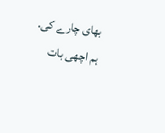بھای چارے کی. ہم اچھی بات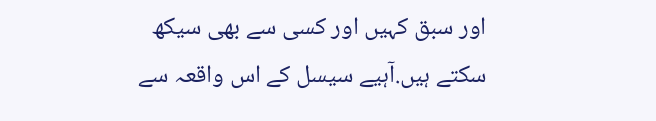اور سبق کہیں اور کسی سے بھی سیکھ سکتے ہیں.آہیے سیسل کے اس واقعہ سے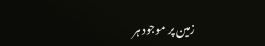زمین پر موجود ہر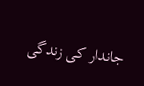جاندار کی زندگی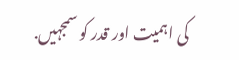کی اہمیت اور قدر کو سمجہیں.